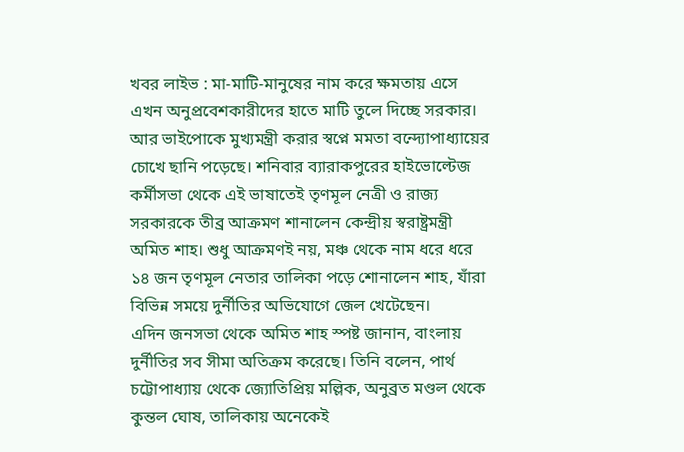খবর লাইভ : মা-মাটি-মানুষের নাম করে ক্ষমতায় এসে এখন অনুপ্রবেশকারীদের হাতে মাটি তুলে দিচ্ছে সরকার। আর ভাইপোকে মুখ্যমন্ত্রী করার স্বপ্নে মমতা বন্দ্যোপাধ্যায়ের চোখে ছানি পড়েছে। শনিবার ব্যারাকপুরের হাইভোল্টেজ কর্মীসভা থেকে এই ভাষাতেই তৃণমূল নেত্রী ও রাজ্য সরকারকে তীব্র আক্রমণ শানালেন কেন্দ্রীয় স্বরাষ্ট্রমন্ত্রী অমিত শাহ। শুধু আক্রমণই নয়, মঞ্চ থেকে নাম ধরে ধরে ১৪ জন তৃণমূল নেতার তালিকা পড়ে শোনালেন শাহ, যাঁরা বিভিন্ন সময়ে দুর্নীতির অভিযোগে জেল খেটেছেন।
এদিন জনসভা থেকে অমিত শাহ স্পষ্ট জানান, বাংলায় দুর্নীতির সব সীমা অতিক্রম করেছে। তিনি বলেন, পার্থ চট্টোপাধ্যায় থেকে জ্যোতিপ্রিয় মল্লিক, অনুব্রত মণ্ডল থেকে কুন্তল ঘোষ, তালিকায় অনেকেই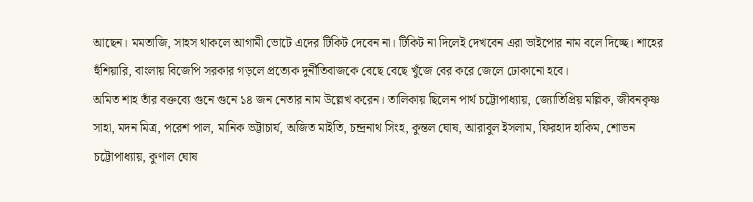আছেন। মমতাজি, সাহস থাকলে আগামী ভোটে এদের টিকিট দেবেন না। টিকিট না দিলেই দেখবেন এরা ভাইপোর নাম বলে দিচ্ছে। শাহের হুঁশিয়ারি, বাংলায় বিজেপি সরকার গড়লে প্রত্যেক দুর্নীতিবাজকে বেছে বেছে খুঁজে বের করে জেলে ঢোকানো হবে।
অমিত শাহ তাঁর বক্তব্যে গুনে গুনে ১৪ জন নেতার নাম উল্লেখ করেন। তালিকায় ছিলেন পার্থ চট্টোপাধ্যায়, জ্যোতিপ্রিয় মল্লিক, জীবনকৃষ্ণ সাহা, মদন মিত্র, পরেশ পাল, মানিক ভট্টাচার্য, অজিত মাইতি, চন্দ্রনাথ সিংহ, কুন্তল ঘোষ, আরাবুল ইসলাম, ফিরহাদ হাকিম, শোভন চট্টোপাধ্যায়, কুণাল ঘোষ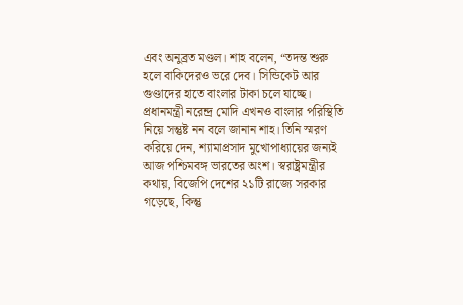এবং অনুব্রত মণ্ডল। শাহ বলেন, “তদন্ত শুরু হলে বাকিদেরও ভরে দেব। সিন্ডিকেট আর গুণ্ডাদের হাতে বাংলার টাকা চলে যাচ্ছে।
প্রধানমন্ত্রী নরেন্দ্র মোদি এখনও বাংলার পরিস্থিতি নিয়ে সন্তুষ্ট নন বলে জানান শাহ। তিনি স্মরণ করিয়ে দেন, শ্যামাপ্রসাদ মুখোপাধ্যায়ের জন্যই আজ পশ্চিমবঙ্গ ভারতের অংশ। স্বরাষ্ট্রমন্ত্রীর কথায়, বিজেপি দেশের ২১টি রাজ্যে সরকার গড়েছে, কিন্তু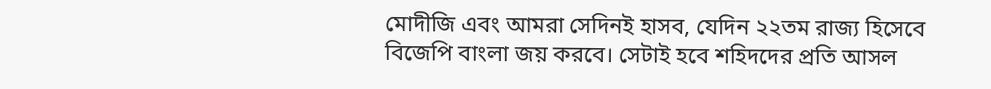মোদীজি এবং আমরা সেদিনই হাসব, যেদিন ২২তম রাজ্য হিসেবে বিজেপি বাংলা জয় করবে। সেটাই হবে শহিদদের প্রতি আসল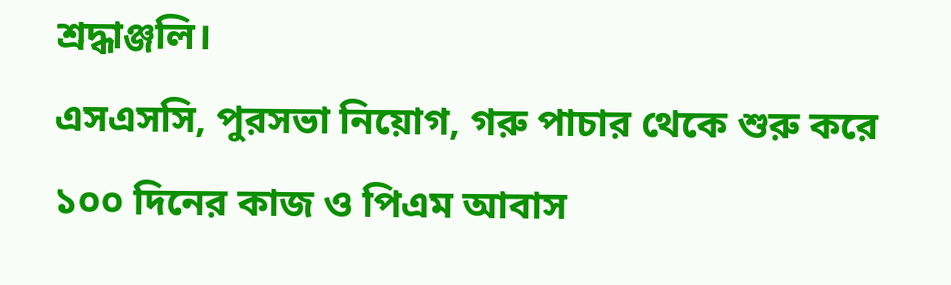শ্রদ্ধাঞ্জলি।
এসএসসি, পুরসভা নিয়োগ, গরু পাচার থেকে শুরু করে ১০০ দিনের কাজ ও পিএম আবাস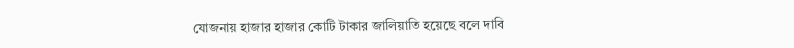যোজনায় হাজার হাজার কোটি টাকার জালিয়াতি হয়েছে বলে দাবি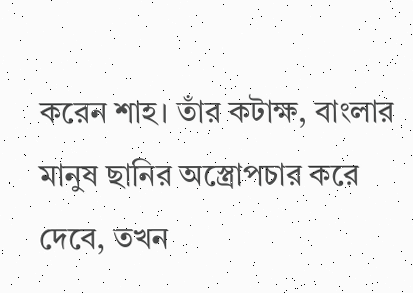করেন শাহ। তাঁর কটাক্ষ, বাংলার মানুষ ছানির অস্ত্রোপচার করে দেবে, তখন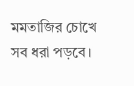মমতাজির চোখে সব ধরা পড়বে।